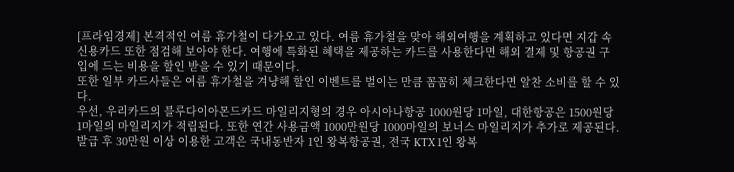[프라임경제] 본격적인 여름 휴가철이 다가오고 있다. 여름 휴가철을 맞아 해외여행을 계획하고 있다면 지갑 속 신용카드 또한 점검해 보아야 한다. 여행에 특화된 혜택을 제공하는 카드를 사용한다면 해외 결제 및 항공권 구입에 드는 비용을 할인 받을 수 있기 때문이다.
또한 일부 카드사들은 여름 휴가철을 겨냥해 할인 이벤트를 벌이는 만큼 꼼꼼히 체크한다면 알찬 소비를 할 수 있다.
우선, 우리카드의 블루다이아몬드카드 마일리지형의 경우 아시아나항공 1000원당 1마일, 대한항공은 1500원당 1마일의 마일리지가 적립된다. 또한 연간 사용금액 1000만원당 1000마일의 보너스 마일리지가 추가로 제공된다. 발급 후 30만원 이상 이용한 고객은 국내동반자 1인 왕복항공권, 전국 KTX 1인 왕복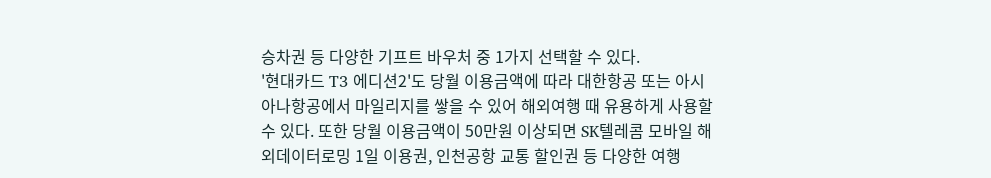승차권 등 다양한 기프트 바우처 중 1가지 선택할 수 있다.
'현대카드 T3 에디션2'도 당월 이용금액에 따라 대한항공 또는 아시아나항공에서 마일리지를 쌓을 수 있어 해외여행 때 유용하게 사용할 수 있다. 또한 당월 이용금액이 50만원 이상되면 SK텔레콤 모바일 해외데이터로밍 1일 이용권, 인천공항 교통 할인권 등 다양한 여행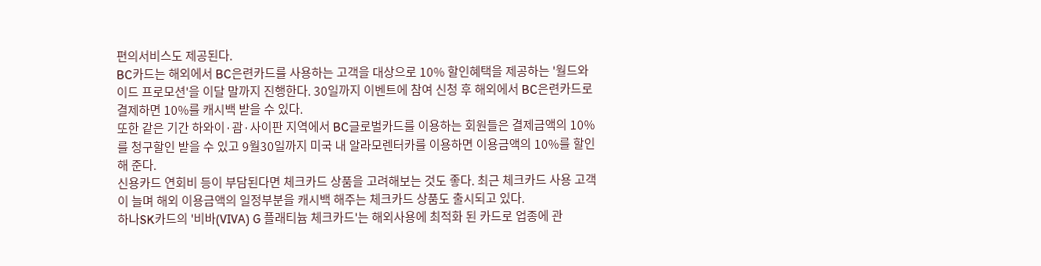편의서비스도 제공된다.
BC카드는 해외에서 BC은련카드를 사용하는 고객을 대상으로 10% 할인혜택을 제공하는 '월드와이드 프로모션'을 이달 말까지 진행한다. 30일까지 이벤트에 참여 신청 후 해외에서 BC은련카드로 결제하면 10%를 캐시백 받을 수 있다.
또한 같은 기간 하와이·괌·사이판 지역에서 BC글로벌카드를 이용하는 회원들은 결제금액의 10%를 청구할인 받을 수 있고 9월30일까지 미국 내 알라모렌터카를 이용하면 이용금액의 10%를 할인해 준다.
신용카드 연회비 등이 부담된다면 체크카드 상품을 고려해보는 것도 좋다. 최근 체크카드 사용 고객이 늘며 해외 이용금액의 일정부분을 캐시백 해주는 체크카드 상품도 출시되고 있다.
하나SK카드의 '비바(VIVA) G 플래티늄 체크카드'는 해외사용에 최적화 된 카드로 업종에 관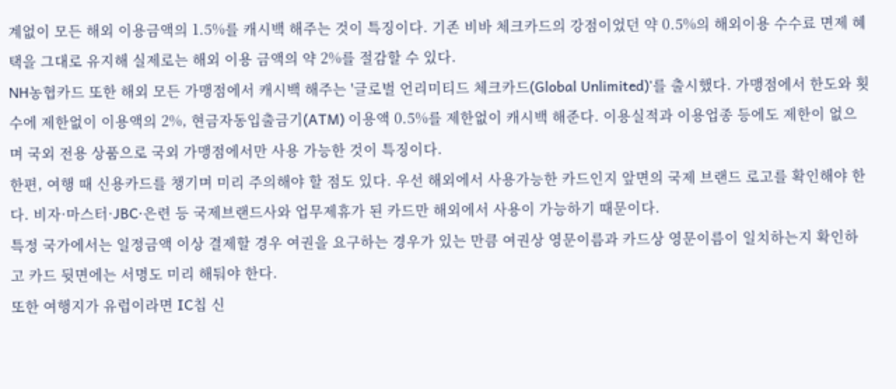계없이 모든 해외 이용금액의 1.5%를 캐시백 해주는 것이 특징이다. 기존 비바 체크카드의 강점이었던 약 0.5%의 해외이용 수수료 면제 혜택을 그대로 유지해 실제로는 해외 이용 금액의 약 2%를 절감할 수 있다.
NH농협카드 또한 해외 모든 가맹점에서 캐시백 해주는 '글로벌 언리미티드 체크카드(Global Unlimited)'를 출시했다. 가맹점에서 한도와 횟수에 제한없이 이용액의 2%, 현금자동입출금기(ATM) 이용액 0.5%를 제한없이 캐시백 해준다. 이용실적과 이용업종 등에도 제한이 없으며 국외 전용 상품으로 국외 가맹점에서만 사용 가능한 것이 특징이다.
한편, 여행 때 신용카드를 챙기며 미리 주의해야 할 점도 있다. 우선 해외에서 사용가능한 카드인지 앞면의 국제 브랜드 로고를 확인해야 한다. 비자·마스터·JBC·은련 등 국제브랜드사와 업무제휴가 된 카드만 해외에서 사용이 가능하기 때문이다.
특정 국가에서는 일정금액 이상 결제할 경우 여권을 요구하는 경우가 있는 만큼 여권상 영문이름과 카드상 영문이름이 일치하는지 확인하고 카드 뒷면에는 서명도 미리 해둬야 한다.
또한 여행지가 유럽이라면 IC칩 신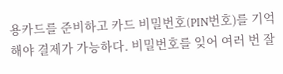용카드를 준비하고 카드 비밀번호(PIN번호)를 기억해야 결제가 가능하다. 비밀번호를 잊어 여러 번 잘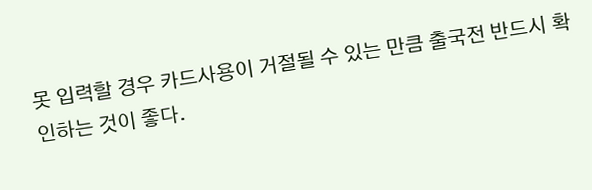못 입력할 경우 카드사용이 거절될 수 있는 만큼 출국전 반드시 확인하는 것이 좋다.